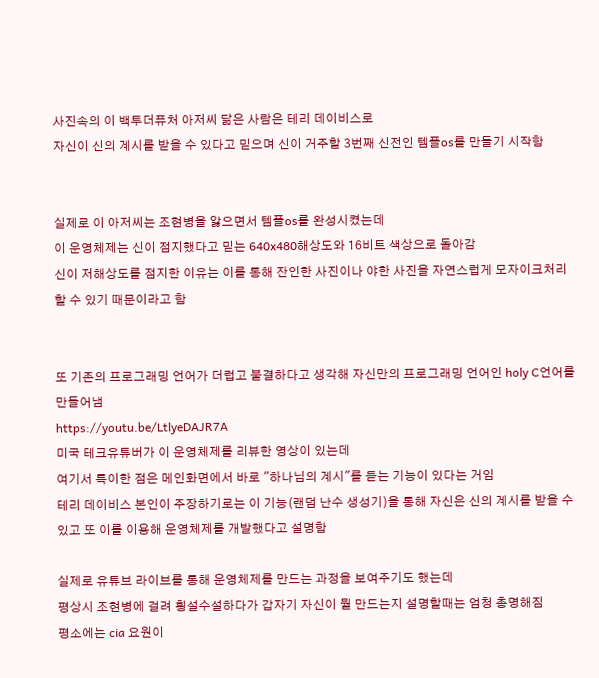사진속의 이 백투더퓨처 아저씨 닮은 사람은 테리 데이비스로
자신이 신의 계시를 받을 수 있다고 믿으며 신이 거주할 3번째 신전인 템플os를 만들기 시작함


실제로 이 아저씨는 조현병을 앓으면서 템플os를 완성시켰는데
이 운영체제는 신이 점지했다고 믿는 640x480해상도와 16비트 색상으로 돌아감
신이 저해상도를 점지한 이유는 이를 통해 잔인한 사진이나 야한 사진을 자연스럽게 모자이크처리 할 수 있기 때문이라고 함


또 기존의 프로그래밍 언어가 더럽고 불결하다고 생각해 자신만의 프로그래밍 언어인 holy C언어를 만들어냄
https://youtu.be/LtlyeDAJR7A
미국 테크유튜버가 이 운영체제를 리뷰한 영상이 있는데
여기서 특이한 점은 메인화면에서 바로 "하나님의 계시"를 듣는 기능이 있다는 거임
테리 데이비스 본인이 주장하기로는 이 기능(랜덤 난수 생성기)을 통해 자신은 신의 계시를 받을 수 있고 또 이를 이용해 운영체제를 개발했다고 설명함

실제로 유튜브 라이브를 통해 운영체제를 만드는 과정을 보여주기도 했는데
평상시 조현병에 걸려 횡설수설하다가 갑자기 자신이 뭘 만드는지 설명할때는 엄청 총명해짐
평소에는 cia 요원이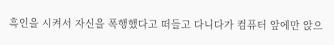흑인을 시켜서 자신을 폭행했다고 떠들고 다니다가 컴퓨터 앞에만 앉으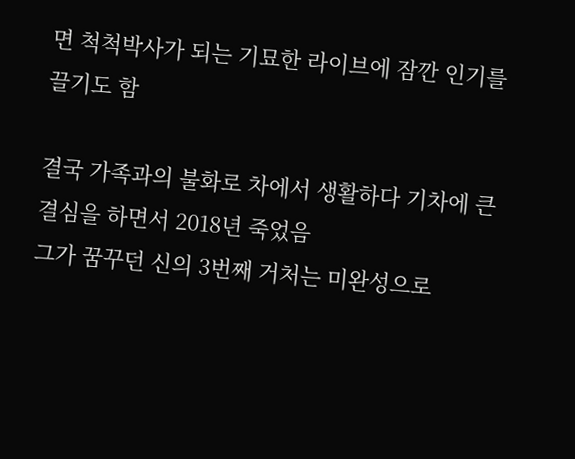면 척척박사가 되는 기묘한 라이브에 잠깐 인기를 끌기도 함

결국 가족과의 불화로 차에서 생활하다 기차에 큰결심을 하면서 2018년 죽었음
그가 꿈꾸던 신의 3번째 거처는 미완성으로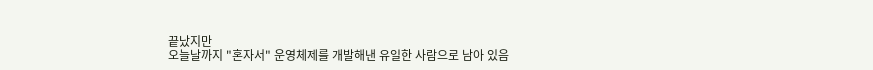끝났지만
오늘날까지 "혼자서" 운영체제를 개발해낸 유일한 사람으로 남아 있음